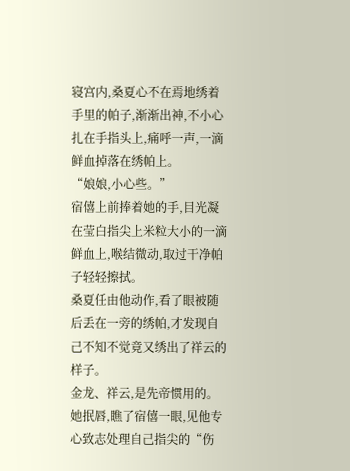寝宫内,桑夏心不在焉地绣着手里的帕子,渐渐出神,不小心扎在手指头上,痛呼一声,一滴鲜血掉落在绣帕上。
“娘娘,小心些。”
宿僖上前捧着她的手,目光凝在莹白指尖上米粒大小的一滴鲜血上,喉结微动,取过干净帕子轻轻擦拭。
桑夏任由他动作,看了眼被随后丢在一旁的绣帕,才发现自己不知不觉竟又绣出了祥云的样子。
金龙、祥云,是先帝惯用的。
她抿唇,瞧了宿僖一眼,见他专心致志处理自己指尖的“伤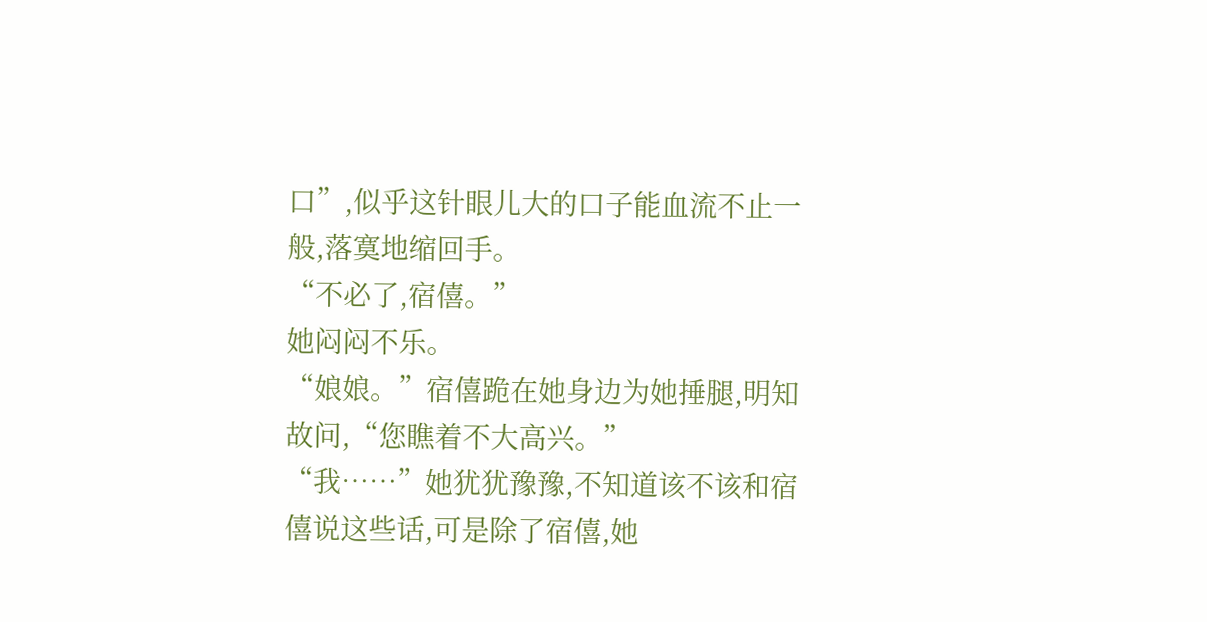口”,似乎这针眼儿大的口子能血流不止一般,落寞地缩回手。
“不必了,宿僖。”
她闷闷不乐。
“娘娘。”宿僖跪在她身边为她捶腿,明知故问,“您瞧着不大高兴。”
“我……”她犹犹豫豫,不知道该不该和宿僖说这些话,可是除了宿僖,她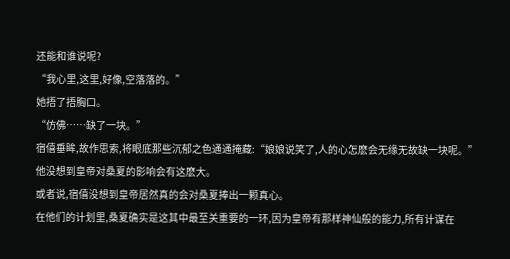还能和谁说呢?
“我心里,这里,好像,空落落的。”
她捂了捂胸口。
“仿佛……缺了一块。”
宿僖垂眸,故作思索,将眼底那些沉郁之色通通掩藏:“娘娘说笑了,人的心怎麽会无缘无故缺一块呢。”
他没想到皇帝对桑夏的影响会有这麽大。
或者说,宿僖没想到皇帝居然真的会对桑夏捧出一颗真心。
在他们的计划里,桑夏确实是这其中最至关重要的一环,因为皇帝有那样神仙般的能力,所有计谋在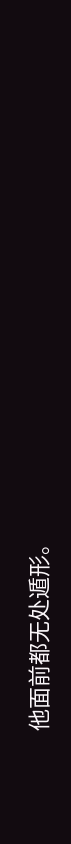他面前都无处遁形。